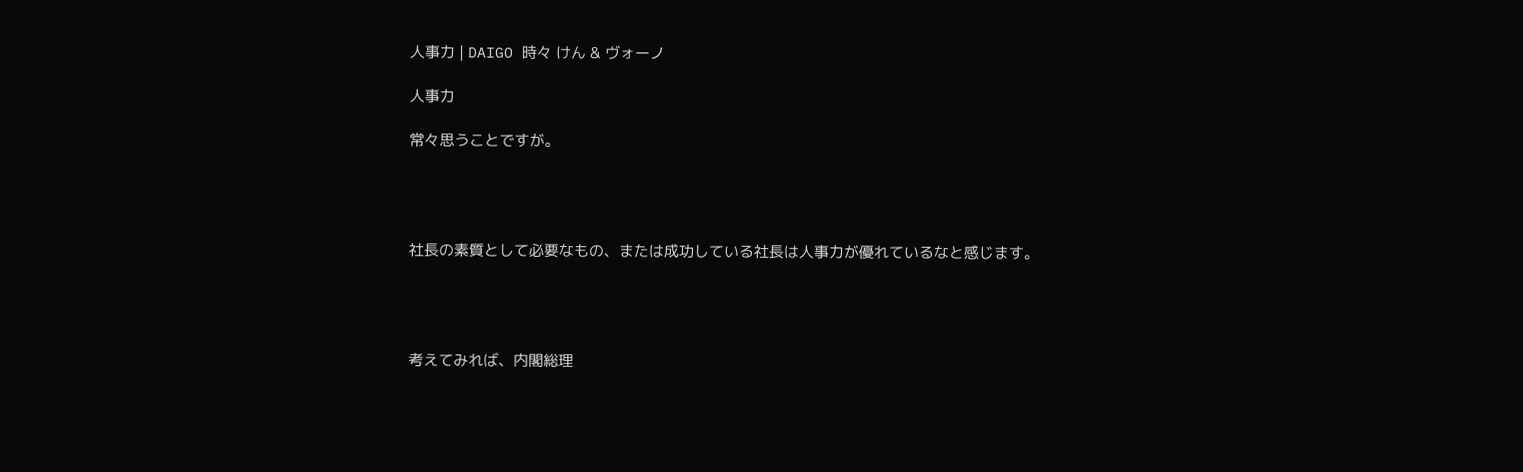人事力 | DAIGO 時々 けん & ヴォーノ

人事力

常々思うことですが。




社長の素質として必要なもの、または成功している社長は人事力が優れているなと感じます。




考えてみれば、内閣総理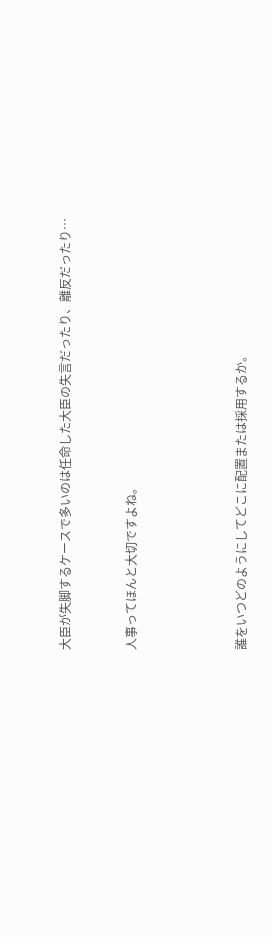大臣が失脚するケースで多いのは任命した大臣の失言だったり、離反だったり…


人事ってほんと大切ですよね。




誰をいつどのようにしてどこに配置または採用するか。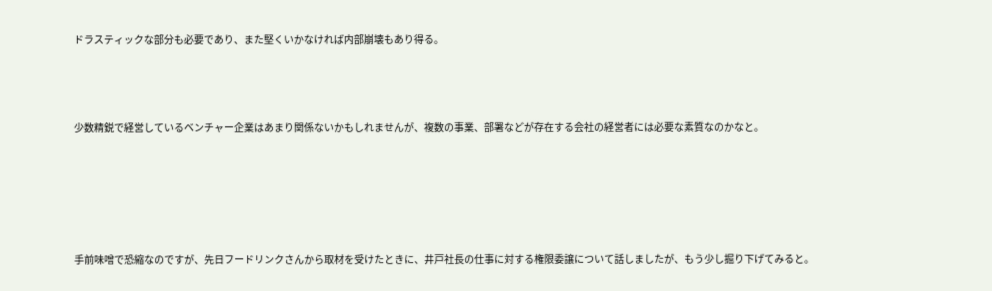ドラスティックな部分も必要であり、また堅くいかなければ内部崩壊もあり得る。



少数精鋭で経営しているベンチャー企業はあまり関係ないかもしれませんが、複数の事業、部署などが存在する会社の経営者には必要な素質なのかなと。





手前味噌で恐縮なのですが、先日フードリンクさんから取材を受けたときに、井戸社長の仕事に対する権限委譲について話しましたが、もう少し掘り下げてみると。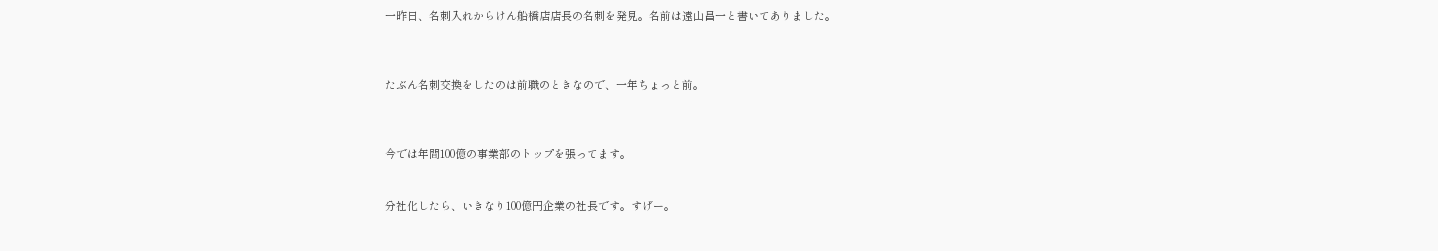一昨日、名刺入れからけん船橋店店長の名刺を発見。名前は遠山昌一と書いてありました。



たぶん名刺交換をしたのは前職のときなので、一年ちょっと前。



今では年間100億の事業部のトップを張ってます。


分社化したら、いきなり100億円企業の社長です。すげー。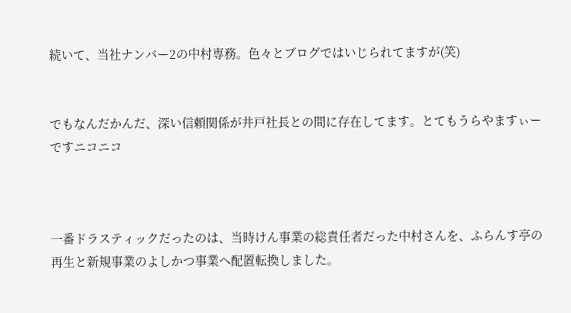続いて、当社ナンバー2の中村専務。色々とブログではいじられてますが(笑)


でもなんだかんだ、深い信頼関係が井戸社長との間に存在してます。とてもうらやますぃーですニコニコ



一番ドラスティックだったのは、当時けん事業の総責任者だった中村さんを、ふらんす亭の再生と新規事業のよしかつ事業へ配置転換しました。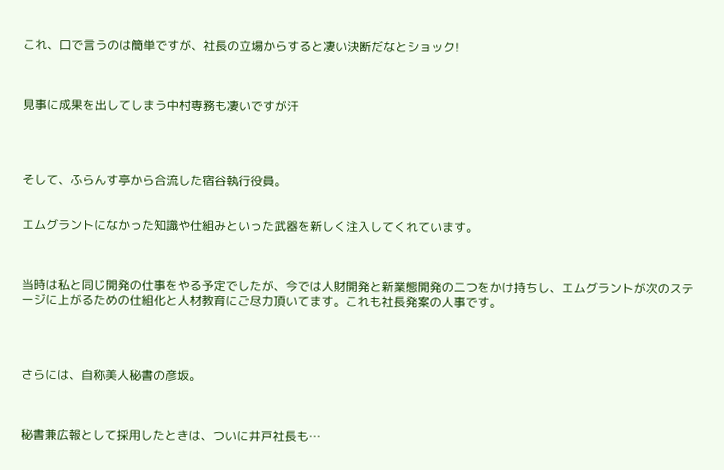これ、口で言うのは簡単ですが、社長の立場からすると凄い決断だなとショック!



見事に成果を出してしまう中村専務も凄いですが汗




そして、ふらんす亭から合流した宿谷執行役員。


エムグラントになかった知識や仕組みといった武器を新しく注入してくれています。



当時は私と同じ開発の仕事をやる予定でしたが、今では人財開発と新業態開発の二つをかけ持ちし、エムグラントが次のステージに上がるための仕組化と人材教育にご尽力頂いてます。これも社長発案の人事です。




さらには、自称美人秘書の彦坂。



秘書兼広報として採用したときは、ついに井戸社長も…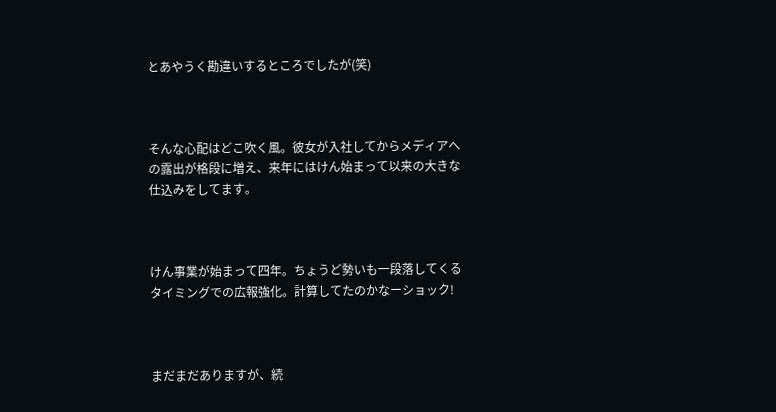とあやうく勘違いするところでしたが(笑)



そんな心配はどこ吹く風。彼女が入社してからメディアへの露出が格段に増え、来年にはけん始まって以来の大きな仕込みをしてます。



けん事業が始まって四年。ちょうど勢いも一段落してくるタイミングでの広報強化。計算してたのかなーショック!



まだまだありますが、続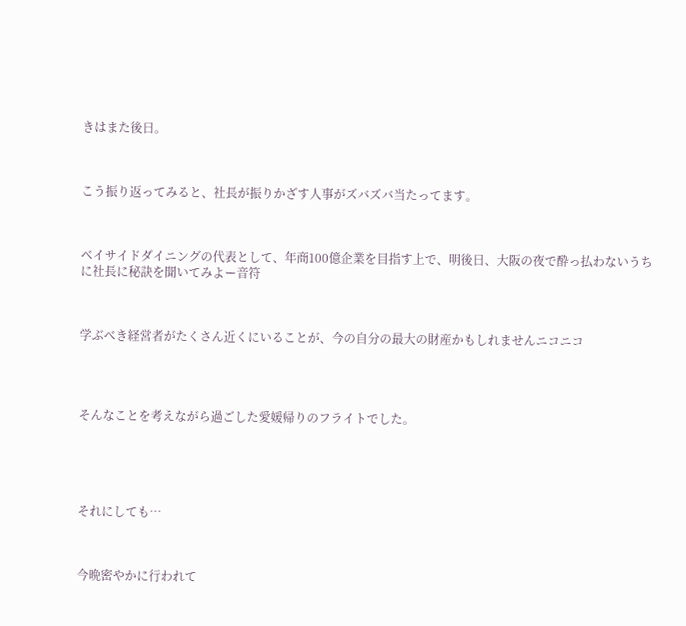きはまた後日。



こう振り返ってみると、社長が振りかざす人事がズバズバ当たってます。



ベイサイドダイニングの代表として、年商100億企業を目指す上で、明後日、大阪の夜で酔っ払わないうちに社長に秘訣を聞いてみよー音符



学ぶべき経営者がたくさん近くにいることが、今の自分の最大の財産かもしれませんニコニコ




そんなことを考えながら過ごした愛媛帰りのフライトでした。





それにしても…



今晩密やかに行われて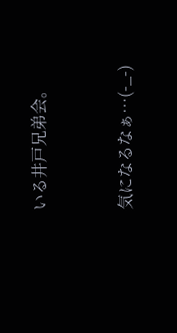いる井戸兄弟会。



気になるなぁ…(-_-)